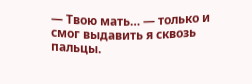— Твою мать… — только и смог выдавить я сквозь пальцы.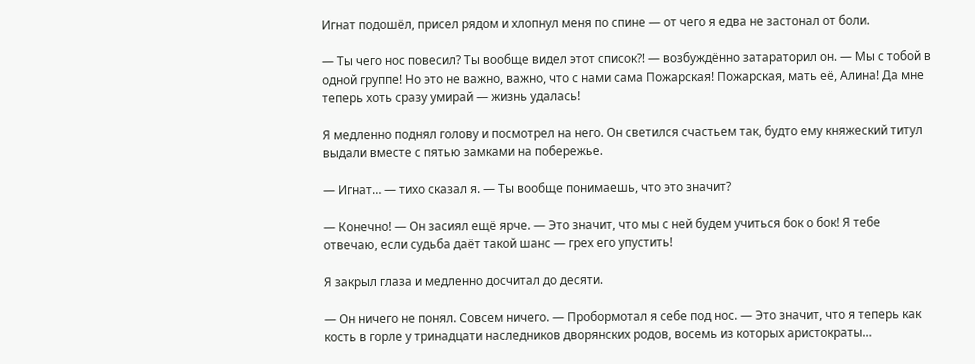Игнат подошёл, присел рядом и хлопнул меня по спине — от чего я едва не застонал от боли.

— Ты чего нос повесил? Ты вообще видел этот список?! — возбуждённо затараторил он. — Мы с тобой в одной группе! Но это не важно, важно, что с нами сама Пожарская! Пожарская, мать её, Алина! Да мне теперь хоть сразу умирай — жизнь удалась!

Я медленно поднял голову и посмотрел на него. Он светился счастьем так, будто ему княжеский титул выдали вместе с пятью замками на побережье.

— Игнат… — тихо сказал я. — Ты вообще понимаешь, что это значит?

— Конечно! — Он засиял ещё ярче. — Это значит, что мы с ней будем учиться бок о бок! Я тебе отвечаю, если судьба даёт такой шанс — грех его упустить!

Я закрыл глаза и медленно досчитал до десяти.

— Он ничего не понял. Совсем ничего. — Пробормотал я себе под нос. — Это значит, что я теперь как кость в горле у тринадцати наследников дворянских родов, восемь из которых аристократы…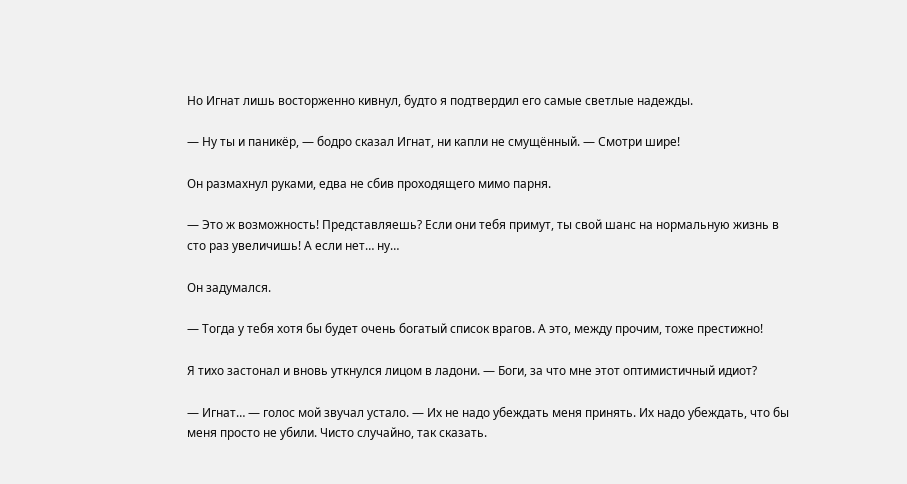Но Игнат лишь восторженно кивнул, будто я подтвердил его самые светлые надежды.

— Ну ты и паникёр, — бодро сказал Игнат, ни капли не смущённый. — Смотри шире!

Он размахнул руками, едва не сбив проходящего мимо парня.

— Это ж возможность! Представляешь? Если они тебя примут, ты свой шанс на нормальную жизнь в сто раз увеличишь! А если нет… ну…

Он задумался.

— Тогда у тебя хотя бы будет очень богатый список врагов. А это, между прочим, тоже престижно!

Я тихо застонал и вновь уткнулся лицом в ладони. — Боги, за что мне этот оптимистичный идиот?

— Игнат… — голос мой звучал устало. — Их не надо убеждать меня принять. Их надо убеждать, что бы меня просто не убили. Чисто случайно, так сказать.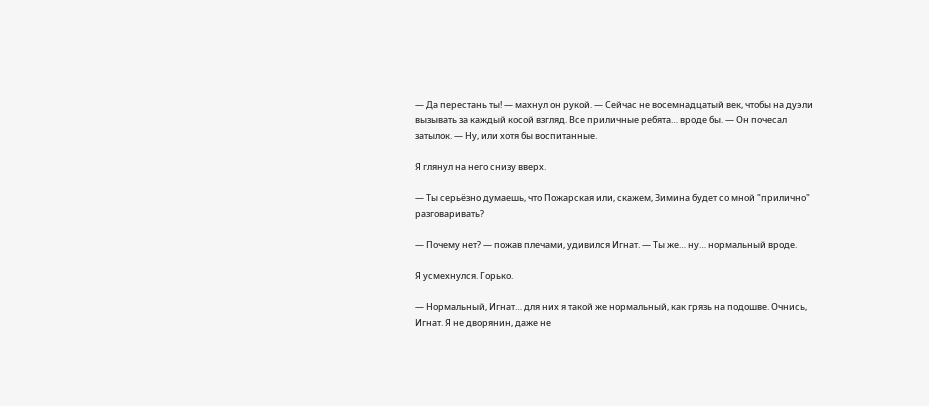— Да перестань ты! — махнул он рукой. — Сейчас не восемнадцатый век, чтобы на дуэли вызывать за каждый косой взгляд. Все приличные ребята… вроде бы. — Он почесал затылок. — Ну, или хотя бы воспитанные.

Я глянул на него снизу вверх.

— Ты серьёзно думаешь, что Пожарская или, скажем, Зимина будет со мной "прилично" разговаривать?

— Почему нет? — пожав плечами, удивился Игнат. — Ты же… ну… нормальный вроде.

Я усмехнулся. Горько.

— Нормальный, Игнат… для них я такой же нормальный, как грязь на подошве. Очнись, Игнат. Я не дворянин, даже не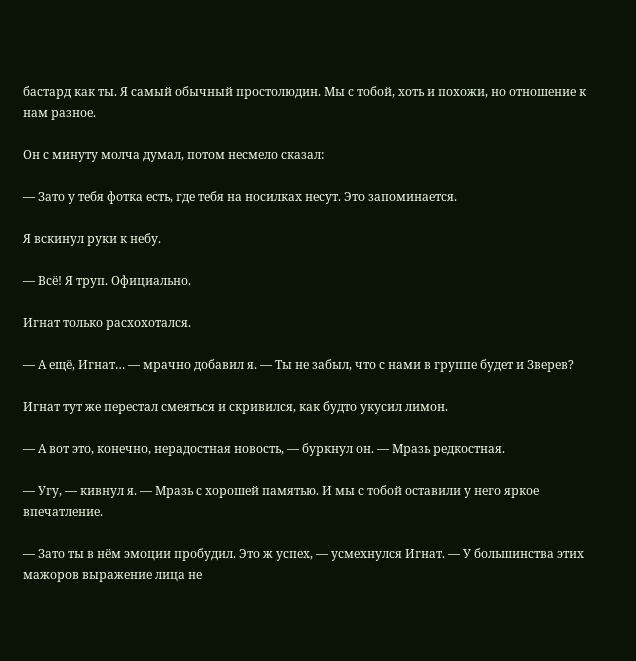бастард как ты. Я самый обычный простолюдин. Мы с тобой, хоть и похожи, но отношение к нам разное.

Он с минуту молча думал, потом несмело сказал:

— Зато у тебя фотка есть, где тебя на носилках несут. Это запоминается.

Я вскинул руки к небу.

— Всё! Я труп. Официально.

Игнат только расхохотался.

— А ещё, Игнат… — мрачно добавил я. — Ты не забыл, что с нами в группе будет и Зверев?

Игнат тут же перестал смеяться и скривился, как будто укусил лимон.

— А вот это, конечно, нерадостная новость, — буркнул он. — Мразь редкостная.

— Угу, — кивнул я. — Мразь с хорошей памятью. И мы с тобой оставили у него яркое впечатление.

— Зато ты в нём эмоции пробудил. Это ж успех, — усмехнулся Игнат. — У большинства этих мажоров выражение лица не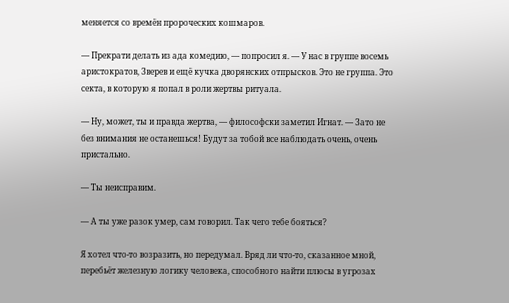меняется со времён пророческих кошмаров.

— Прекрати делать из ада комедию, — попросил я. — У нас в группе восемь аристократов, Зверев и ещё кучка дворянских отпрысков. Это не группа. Это секта, в которую я попал в роли жертвы ритуала.

— Ну, может, ты и правда жертва, — философски заметил Игнат. — Зато не без внимания не останешься! Будут за тобой все наблюдать очень, очень пристально.

— Ты неисправим.

— А ты уже разок умер, сам говорил. Так чего тебе бояться?

Я хотел что-то возразить, но передумал. Вряд ли что-то, сказанное мной, перебьёт железную логику человека, способного найти плюсы в угрозах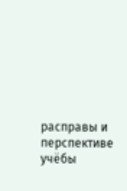расправы и перспективе учёбы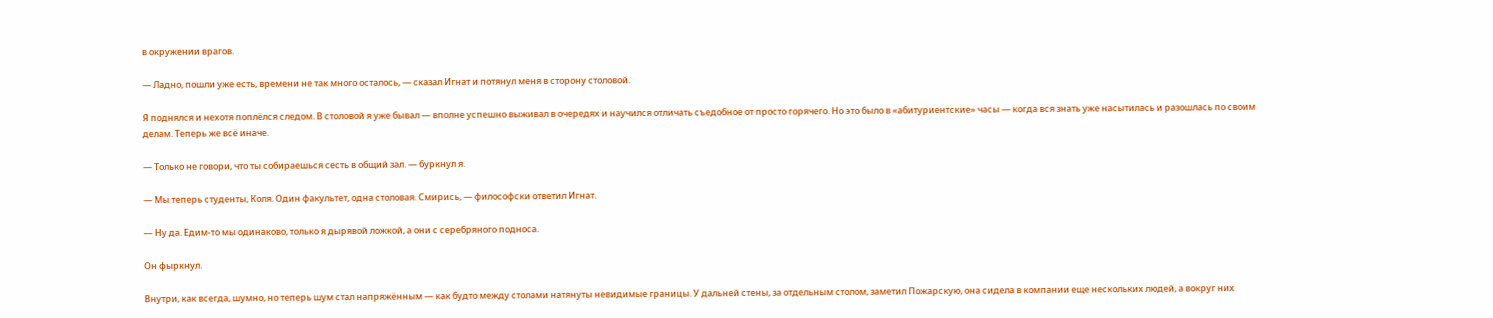в окружении врагов.

— Ладно, пошли уже есть, времени не так много осталось, — сказал Игнат и потянул меня в сторону столовой.

Я поднялся и нехотя поплёлся следом. В столовой я уже бывал — вполне успешно выживал в очередях и научился отличать съедобное от просто горячего. Но это было в «абитуриентские» часы — когда вся знать уже насытилась и разошлась по своим делам. Теперь же всё иначе.

— Только не говори, что ты собираешься сесть в общий зал. — буркнул я.

— Мы теперь студенты, Коля. Один факультет, одна столовая. Смирись, — философски ответил Игнат.

— Ну да. Едим-то мы одинаково, только я дырявой ложкой, а они с серебряного подноса.

Он фыркнул.

Внутри, как всегда, шумно, но теперь шум стал напряжённым — как будто между столами натянуты невидимые границы. У дальней стены, за отдельным столом, заметил Пожарскую, она сидела в компании еще нескольких людей, а вокруг них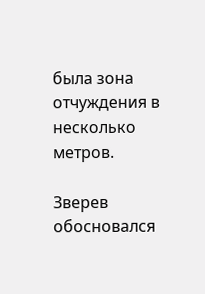была зона отчуждения в несколько метров.

Зверев обосновался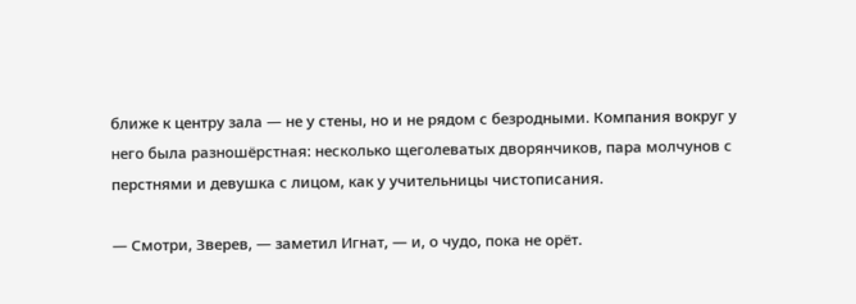ближе к центру зала — не у стены, но и не рядом с безродными. Компания вокруг у него была разношёрстная: несколько щеголеватых дворянчиков, пара молчунов с перстнями и девушка с лицом, как у учительницы чистописания.

— Смотри, Зверев, — заметил Игнат, — и, о чудо, пока не орёт.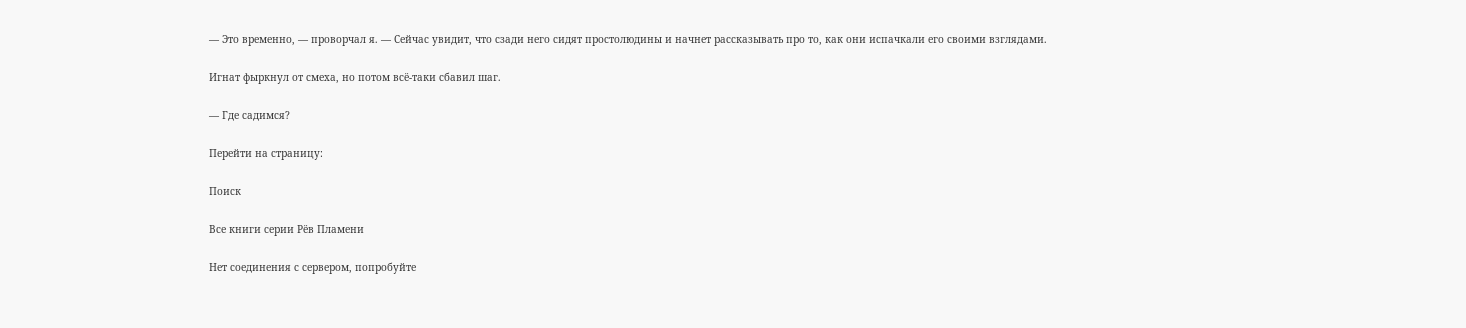— Это временно, — проворчал я. — Сейчас увидит, что сзади него сидят простолюдины и начнет рассказывать про то, как они испачкали его своими взглядами.

Игнат фыркнул от смеха, но потом всё-таки сбавил шаг.

— Где садимся?

Перейти на страницу:

Поиск

Все книги серии Рёв Пламени

Нет соединения с сервером, попробуйте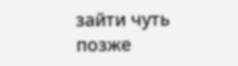зайти чуть позже